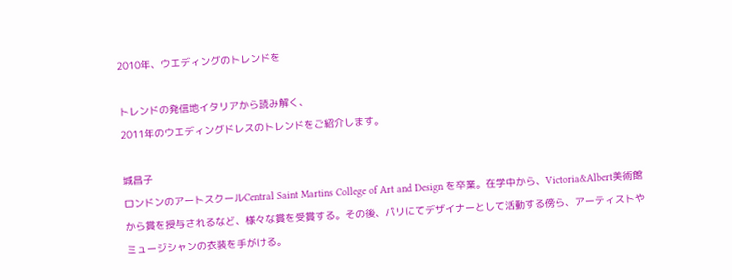2010年、ウエディングのトレンドを

トレンドの発信地イタリアから読み解く、
2011年のウエディングドレスのトレンドをご紹介します。

城昌子
ロンドンのアートスクールCentral Saint Martins College of Art and Design を卒業。在学中から、Victoria&Albert美術館から賞を授与されるなど、様々な賞を受賞する。その後、パリにてデザイナーとして活動する傍ら、アーティストやミュージシャンの衣装を手がける。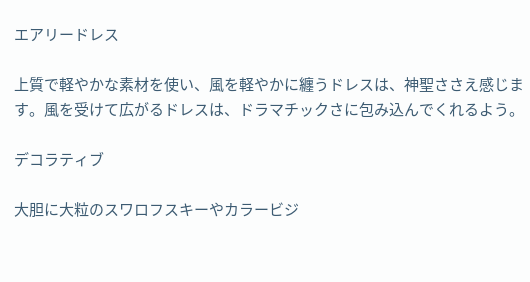エアリードレス

上質で軽やかな素材を使い、風を軽やかに纏うドレスは、神聖ささえ感じます。風を受けて広がるドレスは、ドラマチックさに包み込んでくれるよう。

デコラティブ

大胆に大粒のスワロフスキーやカラービジ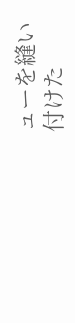ューを縫い付けた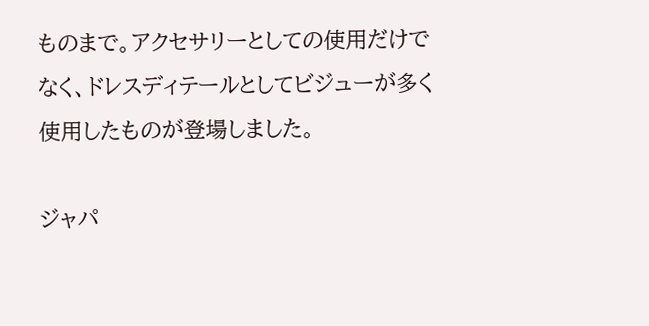ものまで。アクセサリーとしての使用だけでなく、ドレスディテールとしてビジューが多く使用したものが登場しました。

ジャパ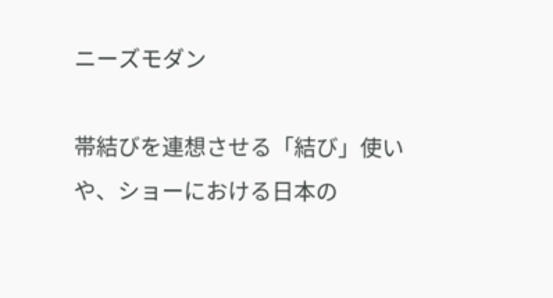ニーズモダン

帯結びを連想させる「結び」使いや、ショーにおける日本の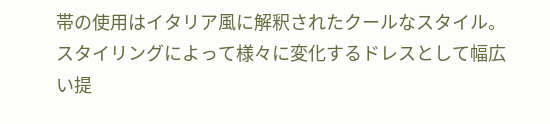帯の使用はイタリア風に解釈されたクールなスタイル。スタイリングによって様々に変化するドレスとして幅広い提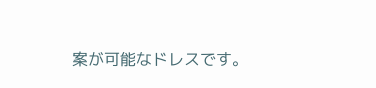案が可能なドレスです。